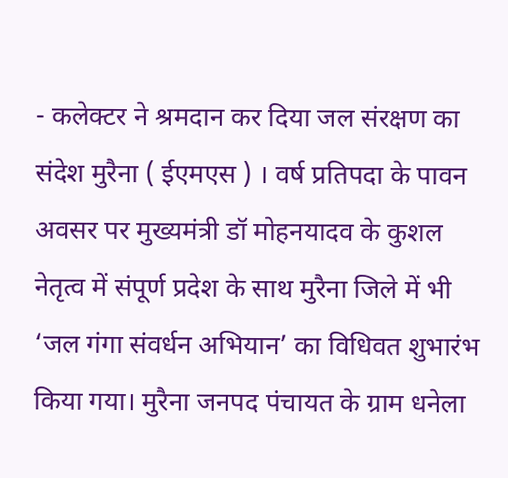- कलेक्टर ने श्रमदान कर दिया जल संरक्षण का संदेश मुरैना ( ईएमएस ) । वर्ष प्रतिपदा के पावन अवसर पर मुख्यमंत्री डॉ मोहनयादव के कुशल नेतृत्व में संपूर्ण प्रदेश के साथ मुरैना जिले में भी ‘जल गंगा संवर्धन अभियान’ का विधिवत शुभारंभ किया गया। मुरैना जनपद पंचायत के ग्राम धनेला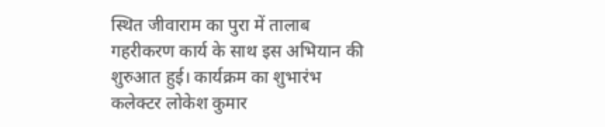स्थित जीवाराम का पुरा में तालाब गहरीकरण कार्य के साथ इस अभियान की शुरुआत हुई। कार्यक्रम का शुभारंभ कलेक्टर लोकेश कुमार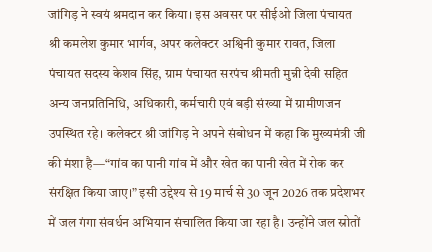जांगिड़ ने स्वयं श्रमदान कर किया। इस अवसर पर सीईओ जिला पंचायत श्री कमलेश कुमार भार्गव, अपर कलेक्टर अश्विनी कुमार रावत, जिला पंचायत सदस्य केशव सिंह, ग्राम पंचायत सरपंच श्रीमती मुन्नी देवी सहित अन्य जनप्रतिनिधि, अधिकारी, कर्मचारी एवं बड़ी संख्या में ग्रामीणजन उपस्थित रहे। कलेक्टर श्री जांगिड़ ने अपने संबोधन में कहा कि मुख्यमंत्री जी की मंशा है—“गांव का पानी गांव में और खेत का पानी खेत में रोक कर संरक्षित किया जाए।” इसी उद्देश्य से 19 मार्च से 30 जून 2026 तक प्रदेशभर में जल गंगा संवर्धन अभियान संचालित किया जा रहा है। उन्होंने जल स्रोतों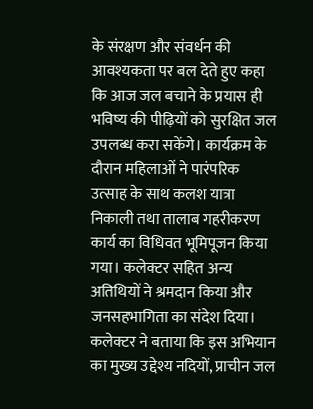के संरक्षण और संवर्धन की आवश्यकता पर बल देते हुए कहा कि आज जल बचाने के प्रयास ही भविष्य की पीढ़ियों को सुरक्षित जल उपलब्ध करा सकेंगे। कार्यक्रम के दौरान महिलाओं ने पारंपरिक उत्साह के साथ कलश यात्रा निकाली तथा तालाब गहरीकरण कार्य का विधिवत भूमिपूजन किया गया। कलेक्टर सहित अन्य अतिथियों ने श्रमदान किया और जनसहभागिता का संदेश दिया। कलेक्टर ने बताया कि इस अभियान का मुख्य उद्देश्य नदियों, प्राचीन जल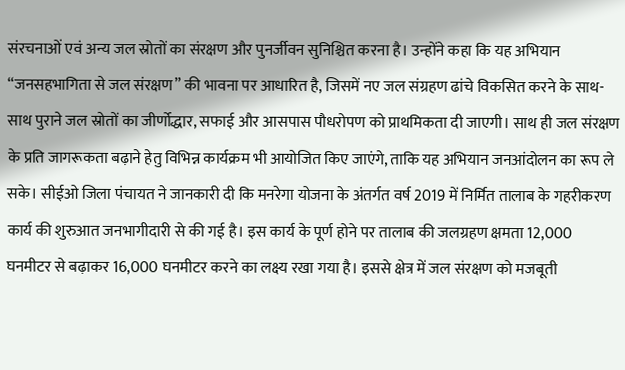संरचनाओं एवं अन्य जल स्रोतों का संरक्षण और पुनर्जीवन सुनिश्चित करना है। उन्होंने कहा कि यह अभियान “जनसहभागिता से जल संरक्षण” की भावना पर आधारित है, जिसमें नए जल संग्रहण ढांचे विकसित करने के साथ-साथ पुराने जल स्रोतों का जीर्णोद्धार, सफाई और आसपास पौधरोपण को प्राथमिकता दी जाएगी। साथ ही जल संरक्षण के प्रति जागरूकता बढ़ाने हेतु विभिन्न कार्यक्रम भी आयोजित किए जाएंगे, ताकि यह अभियान जनआंदोलन का रूप ले सके। सीईओ जिला पंचायत ने जानकारी दी कि मनरेगा योजना के अंतर्गत वर्ष 2019 में निर्मित तालाब के गहरीकरण कार्य की शुरुआत जनभागीदारी से की गई है। इस कार्य के पूर्ण होने पर तालाब की जलग्रहण क्षमता 12,000 घनमीटर से बढ़ाकर 16,000 घनमीटर करने का लक्ष्य रखा गया है। इससे क्षेत्र में जल संरक्षण को मजबूती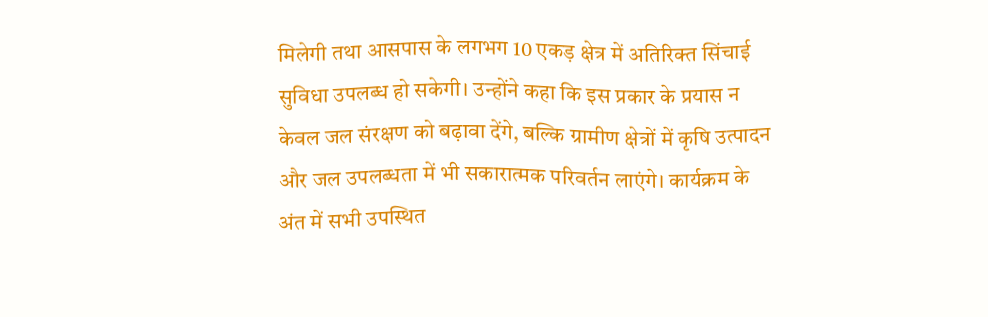मिलेगी तथा आसपास के लगभग 10 एकड़ क्षेत्र में अतिरिक्त सिंचाई सुविधा उपलब्ध हो सकेगी। उन्होंने कहा कि इस प्रकार के प्रयास न केवल जल संरक्षण को बढ़ावा देंगे, बल्कि ग्रामीण क्षेत्रों में कृषि उत्पादन और जल उपलब्धता में भी सकारात्मक परिवर्तन लाएंगे। कार्यक्रम के अंत में सभी उपस्थित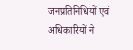जनप्रतिनिधियों एवं अधिकारियों ने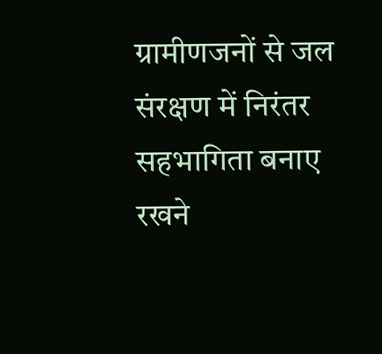ग्रामीणजनों से जल संरक्षण में निरंतर सहभागिता बनाए रखने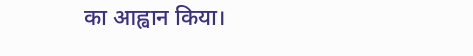का आह्वान किया।